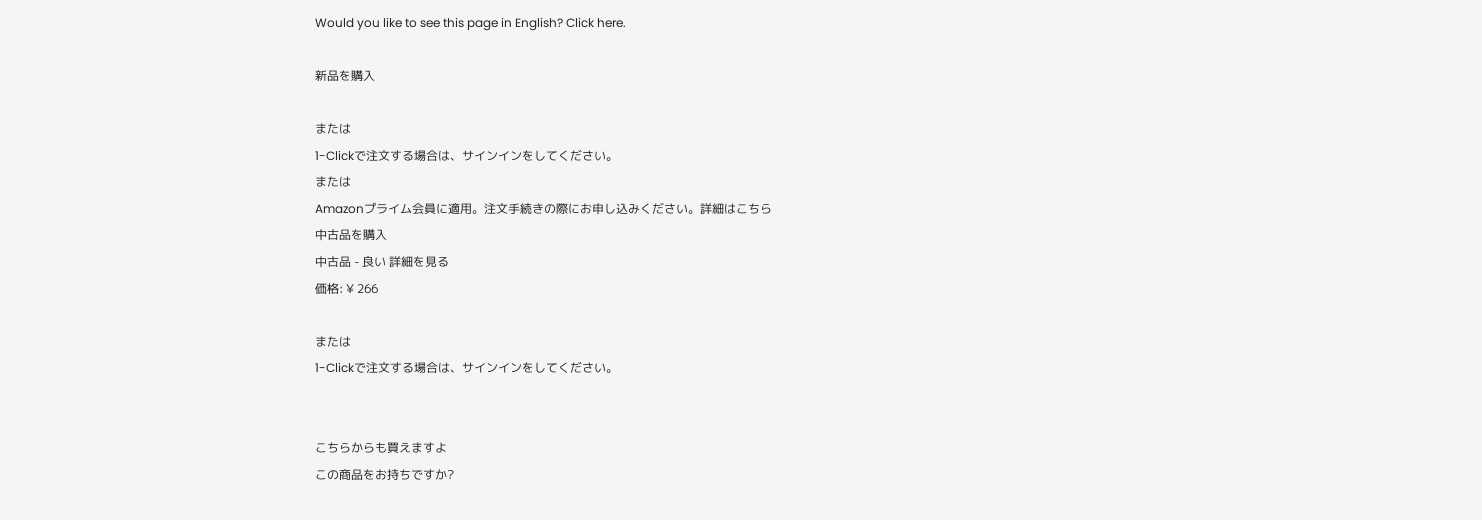Would you like to see this page in English? Click here.

新品を購入

または
1-Clickで注文する場合は、サインインをしてください。
または
Amazonプライム会員に適用。注文手続きの際にお申し込みください。詳細はこちら
中古品を購入
中古品 - 良い 詳細を見る
価格: ¥ 266

または
1-Clickで注文する場合は、サインインをしてください。


こちらからも買えますよ
この商品をお持ちですか?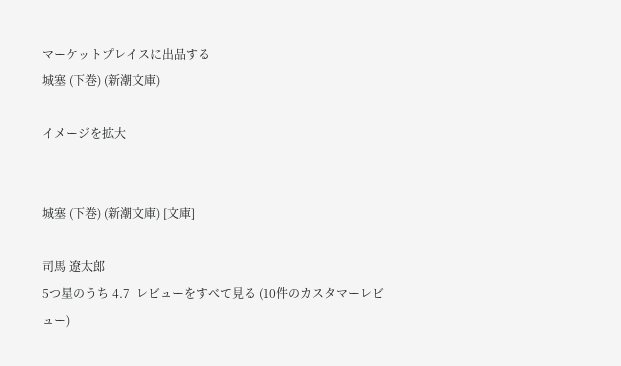マーケットプレイスに出品する
城塞 (下巻) (新潮文庫)

イメージを拡大


城塞 (下巻) (新潮文庫) [文庫]

司馬 遼太郎
5つ星のうち 4.7  レビューをすべて見る (10件のカスタマーレビュー)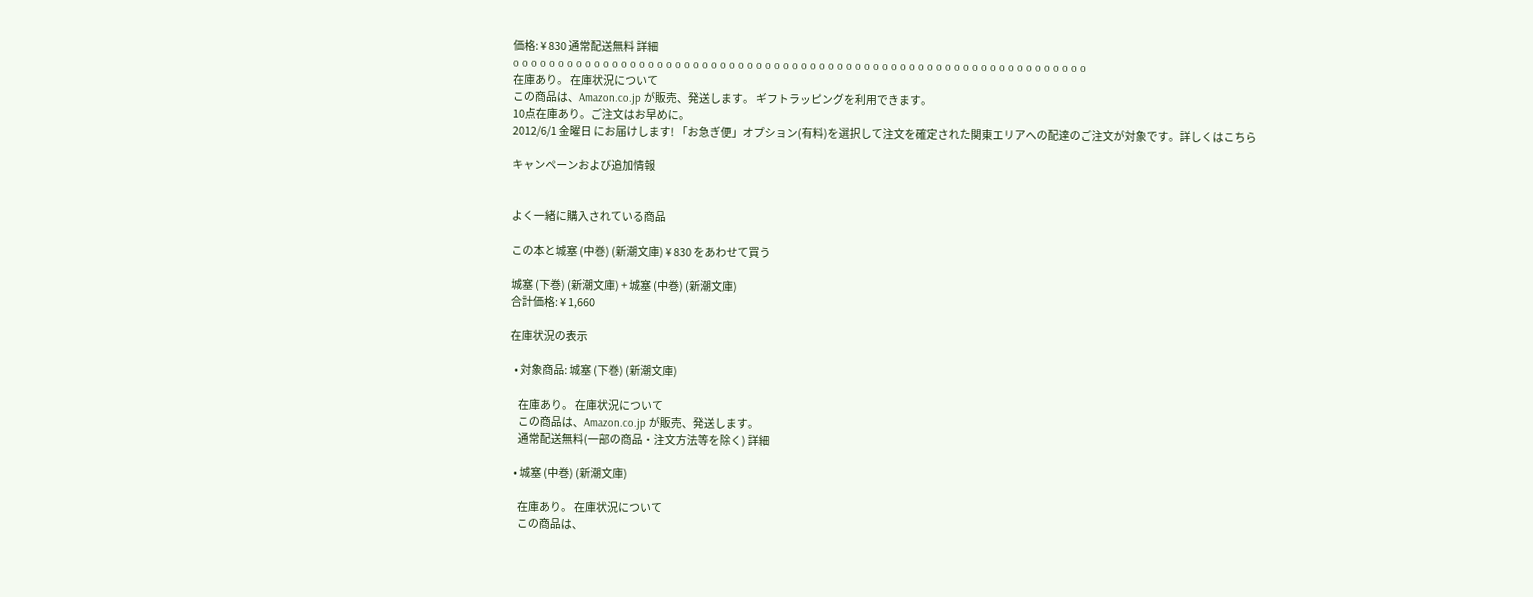価格: ¥ 830 通常配送無料 詳細
o o o o o o o o o o o o o o o o o o o o o o o o o o o o o o o o o o o o o o o o o o o o o o o o o o o o o o o o o o o o o o o o
在庫あり。 在庫状況について
この商品は、Amazon.co.jp が販売、発送します。 ギフトラッピングを利用できます。
10点在庫あり。ご注文はお早めに。
2012/6/1 金曜日 にお届けします! 「お急ぎ便」オプション(有料)を選択して注文を確定された関東エリアへの配達のご注文が対象です。詳しくはこちら

キャンペーンおよび追加情報


よく一緒に購入されている商品

この本と城塞 (中巻) (新潮文庫) ¥ 830 をあわせて買う

城塞 (下巻) (新潮文庫) + 城塞 (中巻) (新潮文庫)
合計価格: ¥ 1,660

在庫状況の表示

  • 対象商品: 城塞 (下巻) (新潮文庫)

    在庫あり。 在庫状況について
    この商品は、Amazon.co.jp が販売、発送します。
    通常配送無料(一部の商品・注文方法等を除く) 詳細

  • 城塞 (中巻) (新潮文庫)

    在庫あり。 在庫状況について
    この商品は、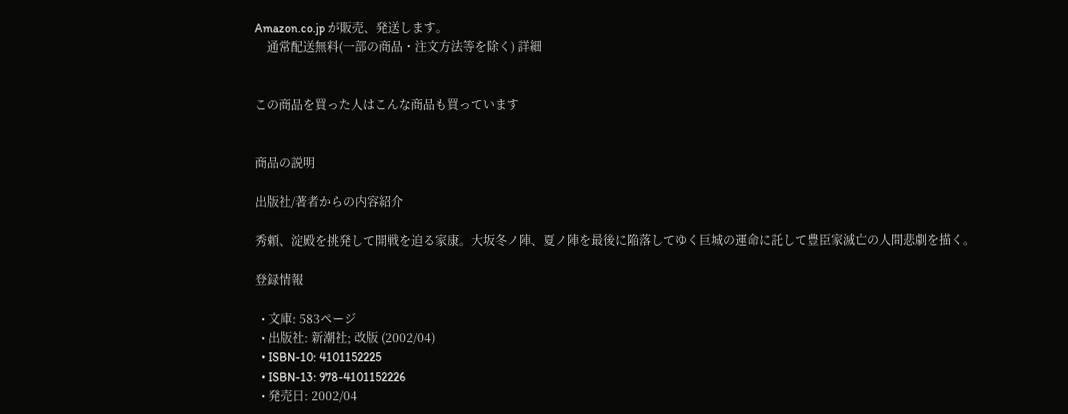Amazon.co.jp が販売、発送します。
    通常配送無料(一部の商品・注文方法等を除く) 詳細


この商品を買った人はこんな商品も買っています


商品の説明

出版社/著者からの内容紹介

秀頼、淀殿を挑発して開戦を迫る家康。大坂冬ノ陣、夏ノ陣を最後に陥落してゆく巨城の運命に託して豊臣家滅亡の人間悲劇を描く。

登録情報

  • 文庫: 583ページ
  • 出版社: 新潮社; 改版 (2002/04)
  • ISBN-10: 4101152225
  • ISBN-13: 978-4101152226
  • 発売日: 2002/04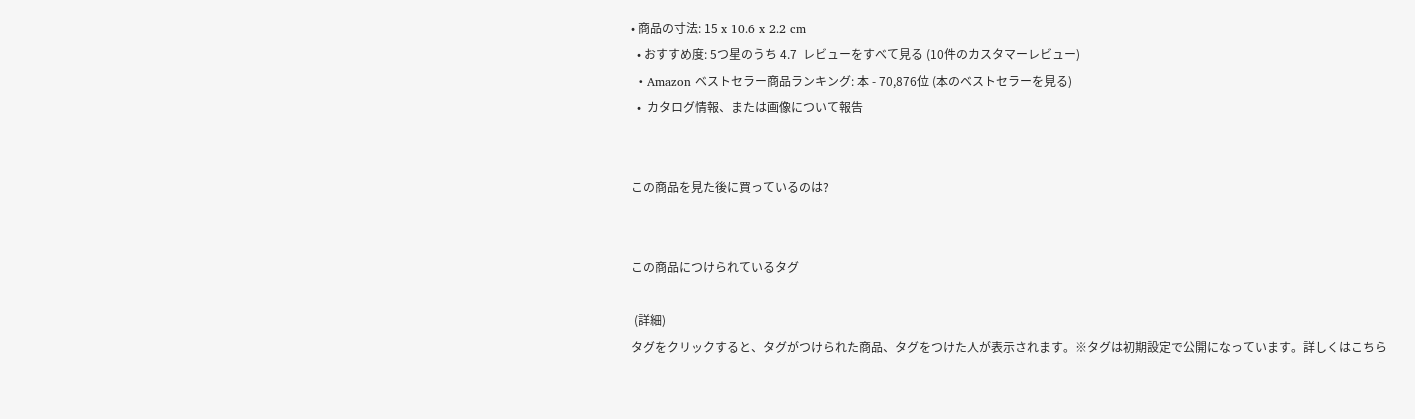• 商品の寸法: 15 x 10.6 x 2.2 cm
  • おすすめ度: 5つ星のうち 4.7  レビューをすべて見る (10件のカスタマーレビュー)
  • Amazon ベストセラー商品ランキング: 本 - 70,876位 (本のベストセラーを見る)
  •  カタログ情報、または画像について報告


この商品を見た後に買っているのは?


この商品につけられているタグ

 (詳細)
タグをクリックすると、タグがつけられた商品、タグをつけた人が表示されます。※タグは初期設定で公開になっています。詳しくはこちら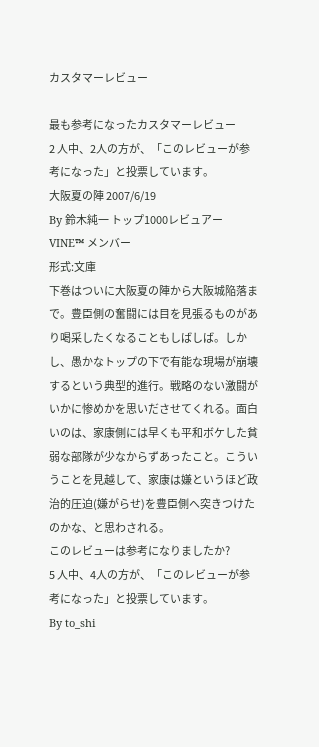カスタマーレビュー

最も参考になったカスタマーレビュー
2 人中、2人の方が、「このレビューが参考になった」と投票しています。
大阪夏の陣 2007/6/19
By 鈴木純一 トップ1000レビュアー VINE™ メンバー
形式:文庫
下巻はついに大阪夏の陣から大阪城陥落まで。豊臣側の奮闘には目を見張るものがあり喝采したくなることもしばしば。しかし、愚かなトップの下で有能な現場が崩壊するという典型的進行。戦略のない激闘がいかに惨めかを思いださせてくれる。面白いのは、家康側には早くも平和ボケした貧弱な部隊が少なからずあったこと。こういうことを見越して、家康は嫌というほど政治的圧迫(嫌がらせ)を豊臣側へ突きつけたのかな、と思わされる。
このレビューは参考になりましたか?
5 人中、4人の方が、「このレビューが参考になった」と投票しています。
By to_shi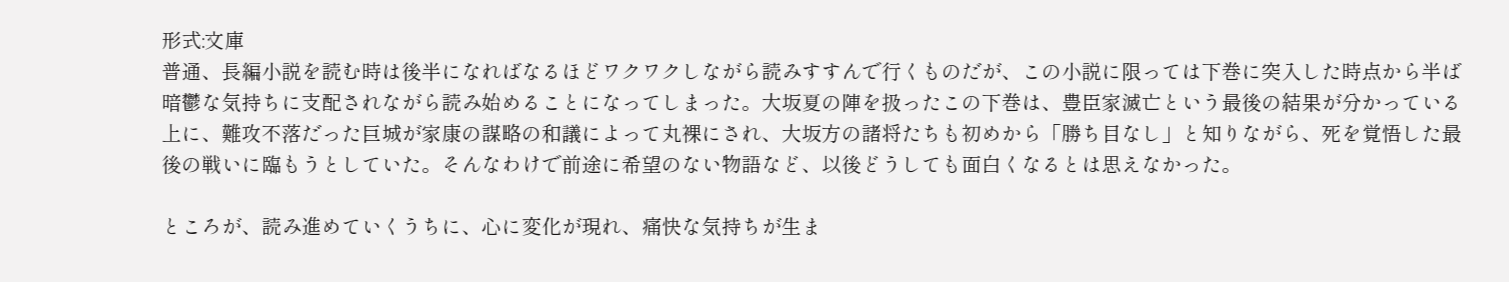形式:文庫
普通、長編小説を読む時は後半になればなるほどワクワクしながら読みすすんで行くものだが、この小説に限っては下巻に突入した時点から半ば暗鬱な気持ちに支配されながら読み始めることになってしまった。大坂夏の陣を扱ったこの下巻は、豊臣家滅亡という最後の結果が分かっている上に、難攻不落だった巨城が家康の謀略の和議によって丸裸にされ、大坂方の諸将たちも初めから「勝ち目なし」と知りながら、死を覚悟した最後の戦いに臨もうとしていた。そんなわけで前途に希望のない物語など、以後どうしても面白くなるとは思えなかった。

ところが、読み進めていくうちに、心に変化が現れ、痛快な気持ちが生ま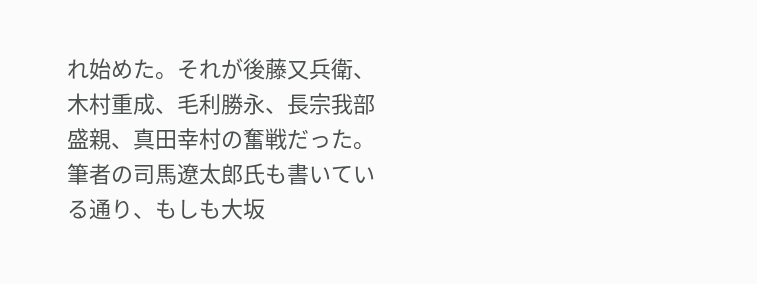れ始めた。それが後藤又兵衛、木村重成、毛利勝永、長宗我部盛親、真田幸村の奮戦だった。
筆者の司馬遼太郎氏も書いている通り、もしも大坂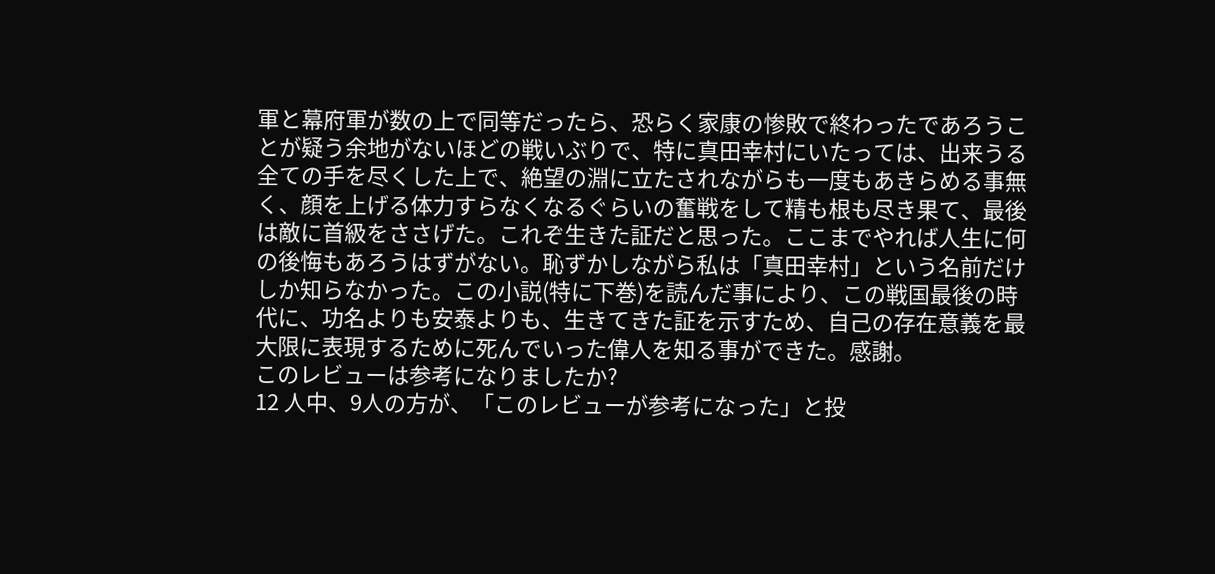軍と幕府軍が数の上で同等だったら、恐らく家康の惨敗で終わったであろうことが疑う余地がないほどの戦いぶりで、特に真田幸村にいたっては、出来うる全ての手を尽くした上で、絶望の淵に立たされながらも一度もあきらめる事無く、顔を上げる体力すらなくなるぐらいの奮戦をして精も根も尽き果て、最後は敵に首級をささげた。これぞ生きた証だと思った。ここまでやれば人生に何の後悔もあろうはずがない。恥ずかしながら私は「真田幸村」という名前だけしか知らなかった。この小説(特に下巻)を読んだ事により、この戦国最後の時代に、功名よりも安泰よりも、生きてきた証を示すため、自己の存在意義を最大限に表現するために死んでいった偉人を知る事ができた。感謝。
このレビューは参考になりましたか?
12 人中、9人の方が、「このレビューが参考になった」と投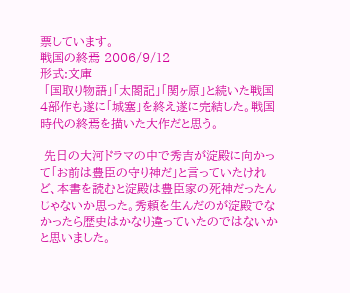票しています。
戦国の終焉 2006/9/12
形式:文庫
 「国取り物語」「太閤記」「関ヶ原」と続いた戦国4部作も遂に「城塞」を終え遂に完結した。戦国時代の終焉を描いた大作だと思う。

 先日の大河ドラマの中で秀吉が淀殿に向かって「お前は豊臣の守り神だ」と言っていたけれど、本書を読むと淀殿は豊臣家の死神だったんじゃないか思った。秀頼を生んだのが淀殿でなかったら歴史はかなり違っていたのではないかと思いました。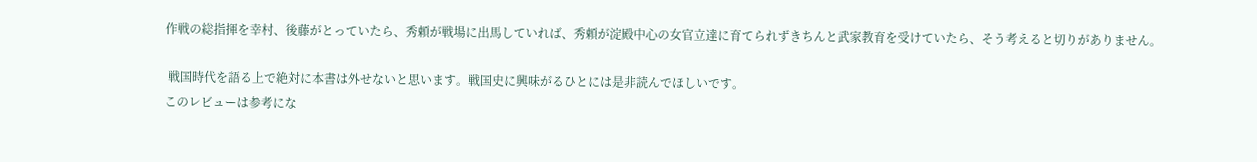作戦の総指揮を幸村、後藤がとっていたら、秀頼が戦場に出馬していれば、秀頼が淀殿中心の女官立達に育てられずきちんと武家教育を受けていたら、そう考えると切りがありません。

 戦国時代を語る上で絶対に本書は外せないと思います。戦国史に興味がるひとには是非読んでほしいです。
このレビューは参考にな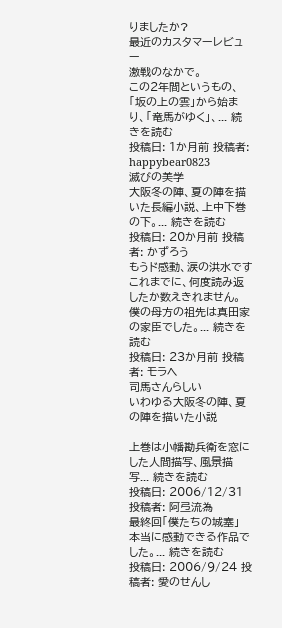りましたか?
最近のカスタマーレビュー
激戦のなかで。
この2年間というもの、 「坂の上の雲」から始まり、「竜馬がゆく」、... 続きを読む
投稿日: 1か月前 投稿者: happybear0823
滅びの美学
大阪冬の陣、夏の陣を描いた長編小説、上中下巻の下。... 続きを読む
投稿日: 20か月前 投稿者: かずろう
もうド感動、涙の洪水です
これまでに、何度読み返したか数えきれません。
僕の母方の祖先は真田家の家臣でした。... 続きを読む
投稿日: 23か月前 投稿者: モラヘ
司馬さんらしい
いわゆる大阪冬の陣、夏の陣を描いた小説

上巻は小幡勘兵衛を窓にした人間描写、風景描写... 続きを読む
投稿日: 2006/12/31 投稿者: 阿弖流為
最終回「僕たちの城塞」
本当に感動できる作品でした。... 続きを読む
投稿日: 2006/9/24 投稿者: 愛のせんし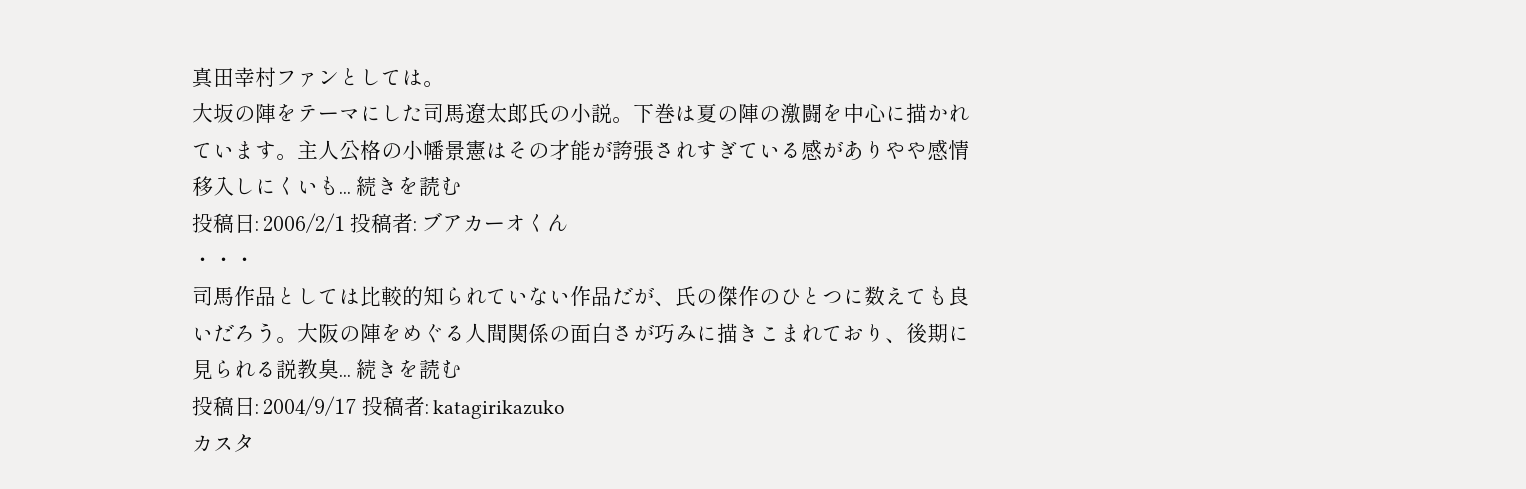真田幸村ファンとしては。
大坂の陣をテーマにした司馬遼太郎氏の小説。下巻は夏の陣の激闘を中心に描かれています。主人公格の小幡景憲はその才能が誇張されすぎている感がありやや感情移入しにくいも... 続きを読む
投稿日: 2006/2/1 投稿者: ブアカーオくん
・・・
司馬作品としては比較的知られていない作品だが、氏の傑作のひとつに数えても良いだろう。大阪の陣をめぐる人間関係の面白さが巧みに描きこまれており、後期に見られる説教臭... 続きを読む
投稿日: 2004/9/17 投稿者: katagirikazuko
カスタ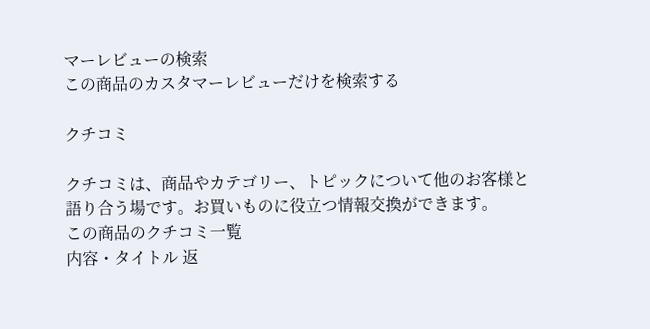マーレビューの検索
この商品のカスタマーレビューだけを検索する

クチコミ

クチコミは、商品やカテゴリー、トピックについて他のお客様と語り合う場です。お買いものに役立つ情報交換ができます。
この商品のクチコミ一覧
内容・タイトル 返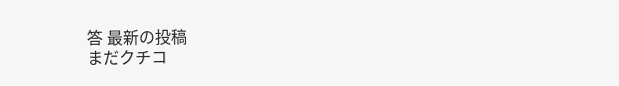答 最新の投稿
まだクチコ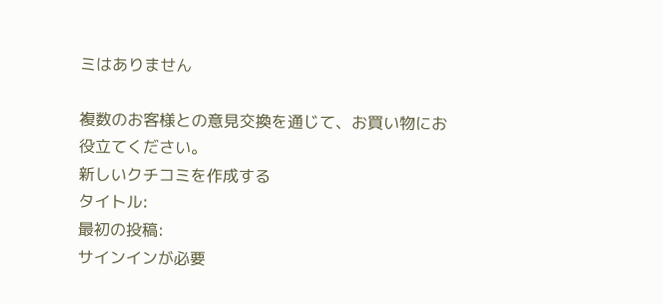ミはありません

複数のお客様との意見交換を通じて、お買い物にお役立てください。
新しいクチコミを作成する
タイトル:
最初の投稿:
サインインが必要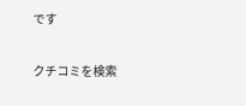です


クチコミを検索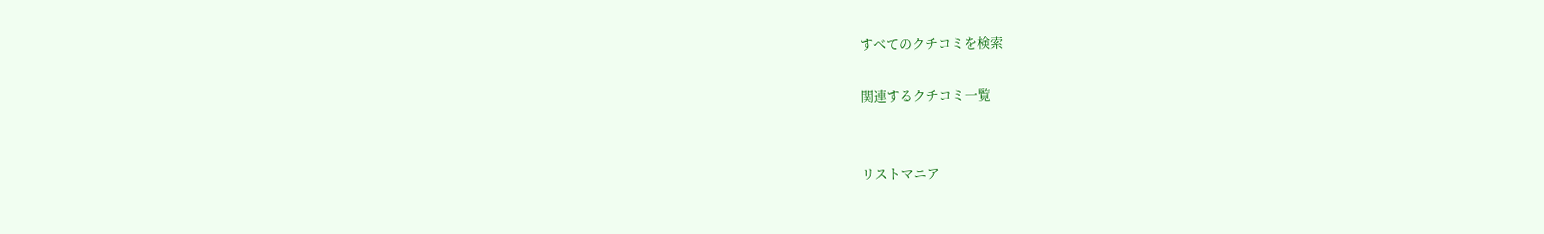すべてのクチコミを検索

関連するクチコミ一覧


リストマニア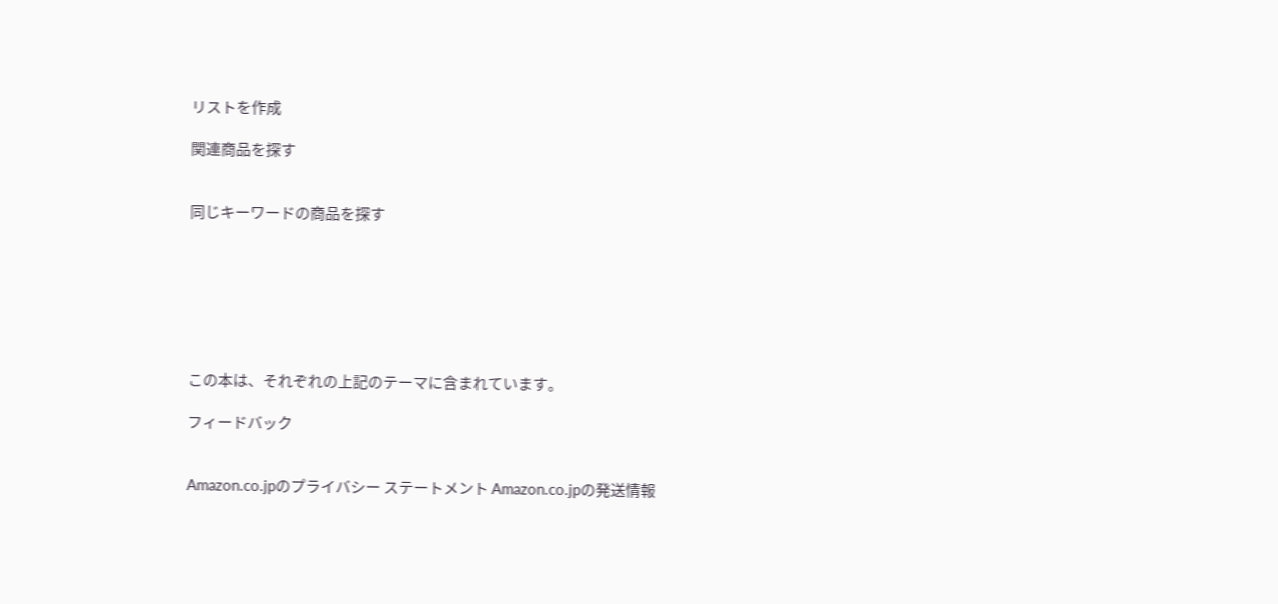リストを作成

関連商品を探す


同じキーワードの商品を探す







この本は、それぞれの上記のテーマに含まれています。

フィードバック


Amazon.co.jpのプライバシー ステートメント Amazon.co.jpの発送情報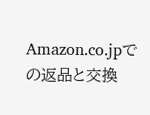Amazon.co.jpでの返品と交換